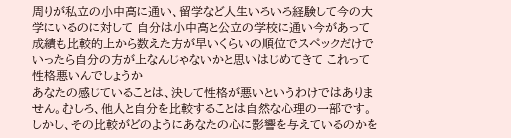周りが私立の小中高に通い、留学など人生いろいろ経験して今の大学にいるのに対して 自分は小中高と公立の学校に通い今があって 成績も比較的上から数えた方が早いくらいの順位でスペックだけでいったら自分の方が上なんじゃないかと思いはじめてきて これって性格悪いんでしょうか
あなたの感じていることは、決して性格が悪いというわけではありません。むしろ、他人と自分を比較することは自然な心理の一部です。しかし、その比較がどのようにあなたの心に影響を与えているのかを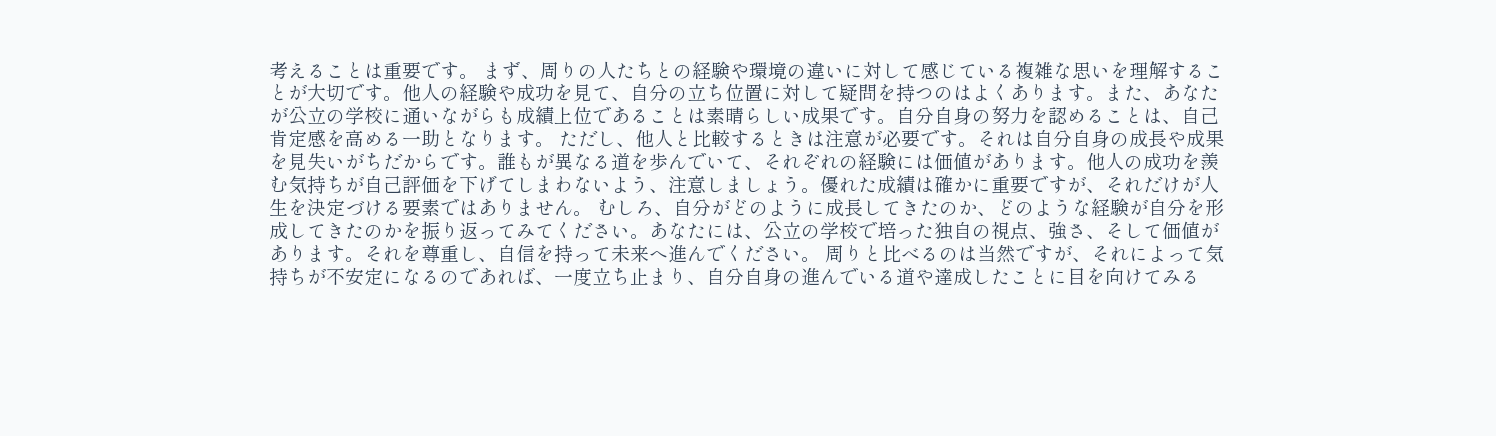考えることは重要です。 まず、周りの人たちとの経験や環境の違いに対して感じている複雑な思いを理解することが大切です。他人の経験や成功を見て、自分の立ち位置に対して疑問を持つのはよくあります。また、あなたが公立の学校に通いながらも成績上位であることは素晴らしい成果です。自分自身の努力を認めることは、自己肯定感を高める一助となります。 ただし、他人と比較するときは注意が必要です。それは自分自身の成長や成果を見失いがちだからです。誰もが異なる道を歩んでいて、それぞれの経験には価値があります。他人の成功を羨む気持ちが自己評価を下げてしまわないよう、注意しましょう。優れた成績は確かに重要ですが、それだけが人生を決定づける要素ではありません。 むしろ、自分がどのように成長してきたのか、どのような経験が自分を形成してきたのかを振り返ってみてください。あなたには、公立の学校で培った独自の視点、強さ、そして価値があります。それを尊重し、自信を持って未来へ進んでください。 周りと比べるのは当然ですが、それによって気持ちが不安定になるのであれば、一度立ち止まり、自分自身の進んでいる道や達成したことに目を向けてみる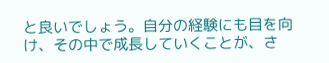と良いでしょう。自分の経験にも目を向け、その中で成長していくことが、さ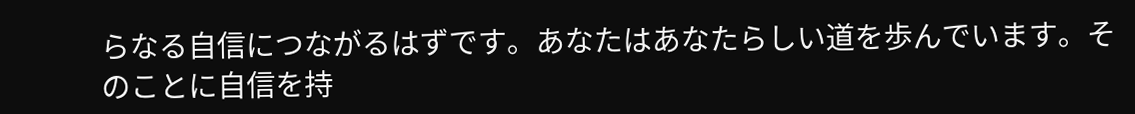らなる自信につながるはずです。あなたはあなたらしい道を歩んでいます。そのことに自信を持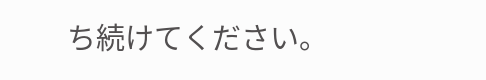ち続けてください。